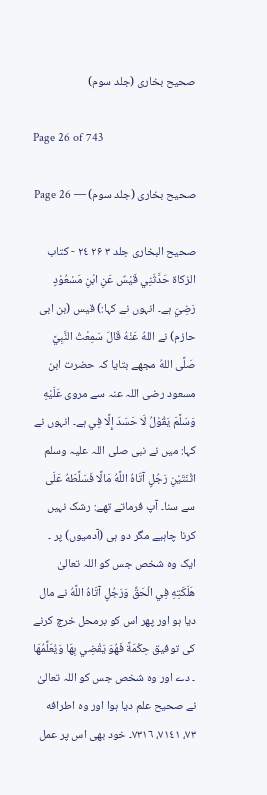صحیح بخاری (جلد سوم)

Page 26 of 743

صحیح بخاری (جلد سوم) — Page 26

صحيح البخاری جلد ۳ ۲۶ ٢٤ - كتاب الزكاة حَدَّثَنِي قَيْسٌ عَنِ ابْنِ مَسْعُوْدٍ رَضِيَ ہے۔ انہوں نے کہا:) قیس (بن ابی حازم) نے اللهُ عَنْهُ قَالَ سَمِعْتُ النَّبِيَّ صَلَّى اللهُ مجھے بتایا کہ حضرت ابن مسعود رضی اللہ عنہ سے مروی عَلَيْهِ وَسَلَّمَ يَقُوْلُ لَا حَسَدَ إِلَّا فِي ہے۔ انہوں نے کہا: میں نے نبی صلی اللہ علیہ وسلم اثْنَتَيْنِ رَجُلٍ آتَاهُ اللَّهُ مَالًا فَسَلَّطَهُ عَلَى سے سنا۔ آپ فرماتے تھے: رشک نہیں کرنا چاہیے مگر دو ہی (آدمیوں) پر ۔ ایک وہ شخص جس کو اللہ تعالیٰ هَلَكَتِهِ فِي الْحَقِّ وَرَجُلٍ آتَاهُ اللَّهُ نے مال دیا ہو اور پھر اس کو برمحل خرچ کرنے کی توفیق حِكْمَةً فَهُوَ يَقْضِي بِهَا وَيُعَلِّمُهَا ۔ دے اور وہ شخص جس کو اللہ تعالیٰ نے صحیح علم دیا ہوا اور وہ اطرافه ۷۳، ٧١٤١، ٧٣١٦۔ خود بھی اس پر عمل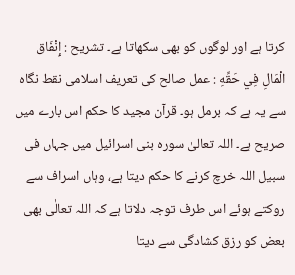کرتا ہے اور لوگوں کو بھی سکھاتا ہے۔ تشریح : إِنْفَاق الْمَالِ فِي حَقِّهِ : عمل صالح کی تعریف اسلامی نقط نگاہ سے یہ ہے کہ برمل ہو۔ قرآن مجید کا حکم اس بارے میں صریح ہے۔ اللہ تعالیٰ سورہ بنی اسرائیل میں جہاں فی سبیل اللہ خرچ کرنے کا حکم دیتا ہے، وہاں اسراف سے روکتے ہوئے اس طرف توجہ دلاتا ہے کہ اللہ تعالٰی بھی بعض کو رزق کشادگی سے دیتا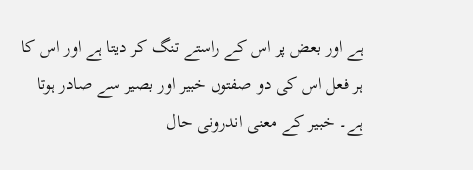ہے اور بعض پر اس کے راستے تنگ کر دیتا ہے اور اس کا ہر فعل اس کی دو صفتوں خبیر اور بصیر سے صادر ہوتا ہے۔ خبیر کے معنی اندرونی حال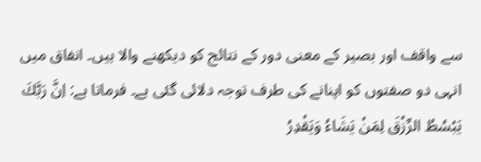سے واقف اور بصیر کے معنی دور کے نتائج کو دیکھنے والا ہیں۔ انفاق میں انہی دو صفتوں کو اپنانے کی طرف توجہ دلائی گئی ہے۔ فرماتا ہے: اِنَّ رَبَّكَ يَبْسُطُ الرِّزْقَ لِمَنْ يَشَاءُ وَيَقْدِرُ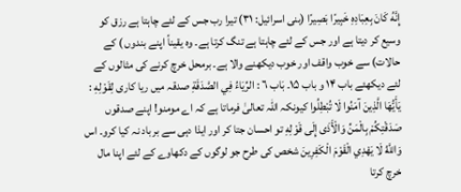إِنَّهُ كَانَ بِعِبَادِهِ خَبِيرًا بَصِيرًا (بنی اسرائیل: ۳۱) تیرا رب جس کے لئے چاہتا ہے رزق کو وسیع کر دیتا ہے اور جس کے لئے چاہتا ہے تنگ کرتا ہے۔ وہ یقیناً اپنے بندوں ) کے حالات) سے خوب واقف اور خوب دیکھنے والا ہے۔ برمحل خرچ کرنے کی مثالوں کے لئے دیکھئے باب ۱۴ و باب ۱۵۔ بَاب ٦ : الرِّيَاءُ فِي الصَّدَقَةِ صدقہ میں ریا کاری لِقَوْلِهِ : يَأَيُّهَا الَّذِينَ آمَنُوا لَا تُبْطِلُوا کیونکہ اللہ تعالیٰ فرماتا ہے کہ اے مومنو! اپنے صدقوں صَدَقْتِكُمْ بِالْمَنِّ وَالْأَذَى إِلَى قَوْلِهِ تو احسان جتا کر اور ایذا دہی سے برباد نہ کیا کرو۔ اس وَاللَّهُ لَا يَهْدِي الْقَوْمَ الْكَفِرِينَ شخص کی طرح جو لوگوں کے دکھاوے کے لئے اپنا مال خرچ کرتا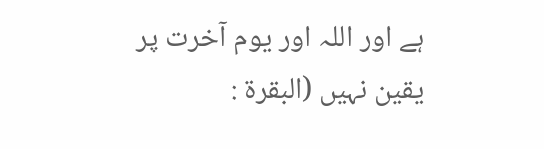ہے اور اللہ اور یوم آخرت پر یقین نہیں (البقرۃ :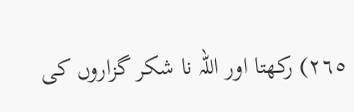٢٦٥) رکھتا اور اللہ نا شکر گزاروں کی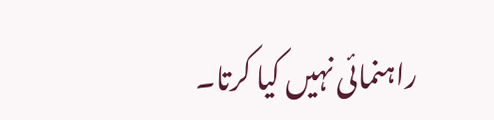راہنمائی نہیں کیا کرتا۔